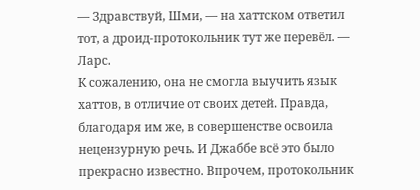— Здравствуй, Шми, — на хаттском ответил тот, а дроид-протокольник тут же перевёл. — Ларс.
К сожалению, она не смогла выучить язык хаттов, в отличие от своих детей. Правда, благодаря им же, в совершенстве освоила нецензурную речь. И Джаббе всё это было прекрасно известно. Впрочем, протокольник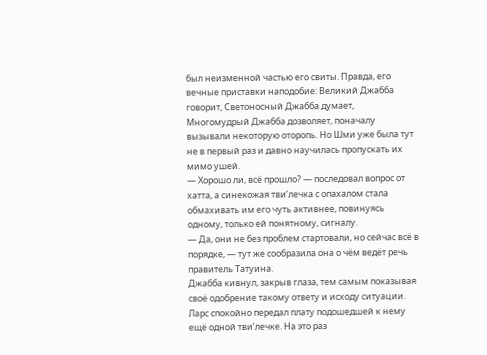был неизменной частью его свиты. Правда, его вечные приставки наподобие: Великий Джабба говорит, Светоносный Джабба думает, Многомудрый Джабба дозволяет, поначалу вызывали некоторую оторопь. Но Шми уже была тут не в первый раз и давно научилась пропускать их мимо ушей.
— Хорошо ли, всё прошло? — последовал вопрос от хатта, а синекожая тви’лечка с опахалом стала обмахивать им его чуть активнее, повинуясь одному, только ей понятному, сигналу.
— Да, они не без проблем стартовали, но сейчас всё в порядке, — тут же сообразила она о чём ведёт речь правитель Татуина.
Джабба кивнул, закрыв глаза, тем самым показывая своё одобрение такому ответу и исходу ситуации. Ларс спокойно передал плату подошедшей к нему ещё одной тви’лечке. На это раз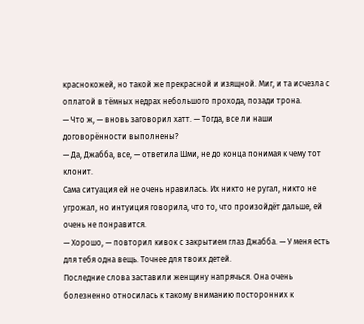краснокожей, но такой же прекрасной и изящной. Миг, и та исчезла с оплатой в тёмных недрах небольшого прохода, позади трона.
— Что ж, — вновь заговорил хатт. — Тогда, все ли наши договорённости выполнены?
— Да, Джабба, все, — ответила Шми, не до конца понимая к чему тот клонит.
Сама ситуация ей не очень нравилась. Их никто не ругал, никто не угрожал, но интуиция говорила, что то, что произойдёт дальше, ей очень не понравится.
— Хорошо, — повторил кивок с закрытием глаз Джабба. — У меня есть для тебя одна вещь. Точнее для твоих детей.
Последние слова заставили женщину напрячься. Она очень болезненно относилась к такому вниманию посторонних к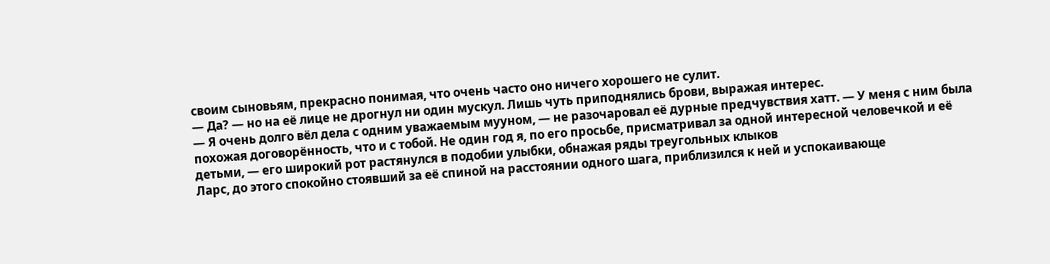своим сыновьям, прекрасно понимая, что очень часто оно ничего хорошего не сулит.
— Да? — но на её лице не дрогнул ни один мускул. Лишь чуть приподнялись брови, выражая интерес.
— Я очень долго вёл дела с одним уважаемым мууном, — не разочаровал её дурные предчувствия хатт. — У меня с ним была похожая договорённость, что и с тобой. Не один год я, по его просьбе, присматривал за одной интересной человечкой и её детьми, — его широкий рот растянулся в подобии улыбки, обнажая ряды треугольных клыков
Ларс, до этого спокойно стоявший за её спиной на расстоянии одного шага, приблизился к ней и успокаивающе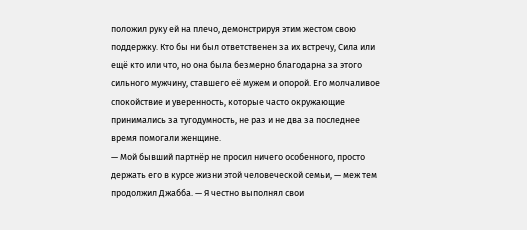положил руку ей на плечо, демонстрируя этим жестом свою поддержку. Кто бы ни был ответственен за их встречу, Сила или ещё кто или что, но она была безмерно благодарна за этого сильного мужчину, ставшего её мужем и опорой. Его молчаливое спокойствие и уверенность, которые часто окружающие принимались за тугодумность, не раз и не два за последнее время помогали женщине.
— Мой бывший партнёр не просил ничего особенного, просто держать его в курсе жизни этой человеческой семьи, — меж тем продолжил Джабба. — Я честно выполнял свои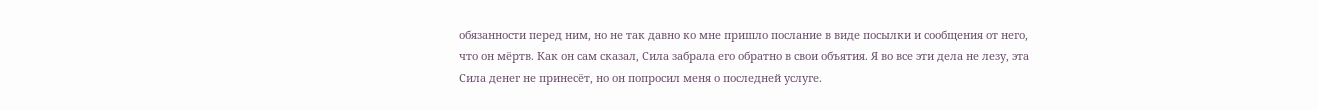обязанности перед ним, но не так давно ко мне пришло послание в виде посылки и сообщения от него, что он мёртв. Как он сам сказал, Сила забрала его обратно в свои объятия. Я во все эти дела не лезу, эта Сила денег не принесёт, но он попросил меня о последней услуге.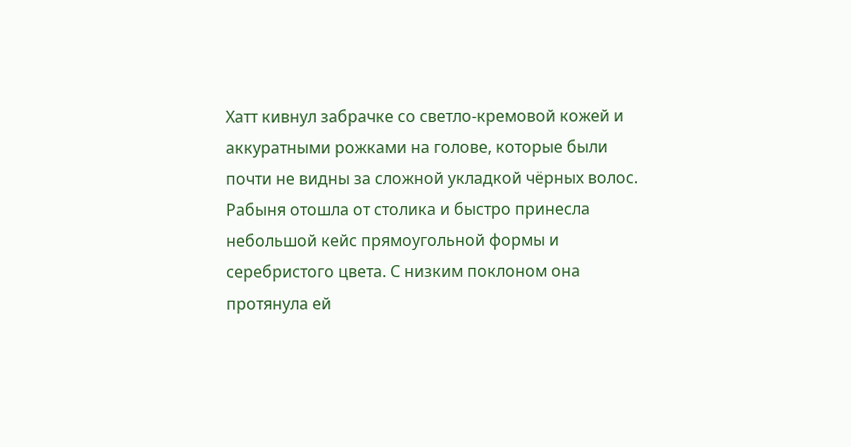Хатт кивнул забрачке со светло-кремовой кожей и аккуратными рожками на голове, которые были почти не видны за сложной укладкой чёрных волос. Рабыня отошла от столика и быстро принесла небольшой кейс прямоугольной формы и серебристого цвета. С низким поклоном она протянула ей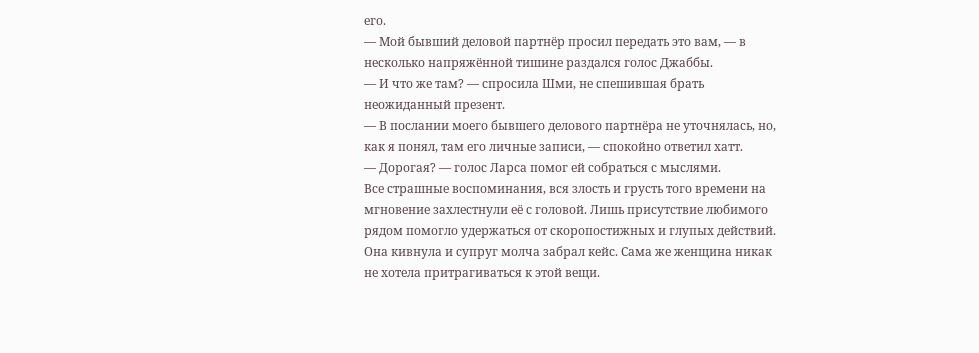его.
— Мой бывший деловой партнёр просил передать это вам, — в несколько напряжённой тишине раздался голос Джаббы.
— И что же там? — спросила Шми, не спешившая брать неожиданный презент.
— В послании моего бывшего делового партнёра не уточнялась, но, как я понял, там его личные записи, — спокойно ответил хатт.
— Дорогая? — голос Ларса помог ей собраться с мыслями.
Все страшные воспоминания, вся злость и грусть того времени на мгновение захлестнули её с головой. Лишь присутствие любимого рядом помогло удержаться от скоропостижных и глупых действий.
Она кивнула и супруг молча забрал кейс. Сама же женщина никак не хотела притрагиваться к этой вещи.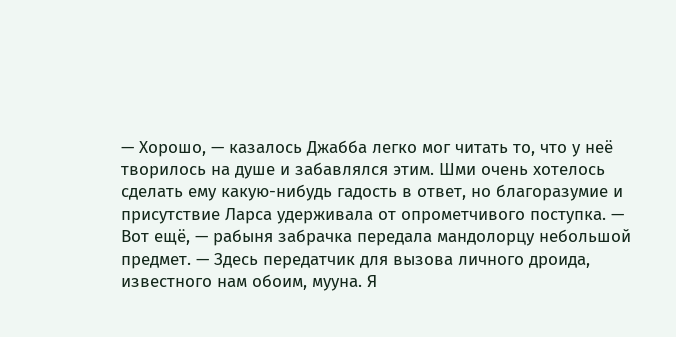— Хорошо, — казалось Джабба легко мог читать то, что у неё творилось на душе и забавлялся этим. Шми очень хотелось сделать ему какую-нибудь гадость в ответ, но благоразумие и присутствие Ларса удерживала от опрометчивого поступка. — Вот ещё, — рабыня забрачка передала мандолорцу небольшой предмет. — Здесь передатчик для вызова личного дроида, известного нам обоим, мууна. Я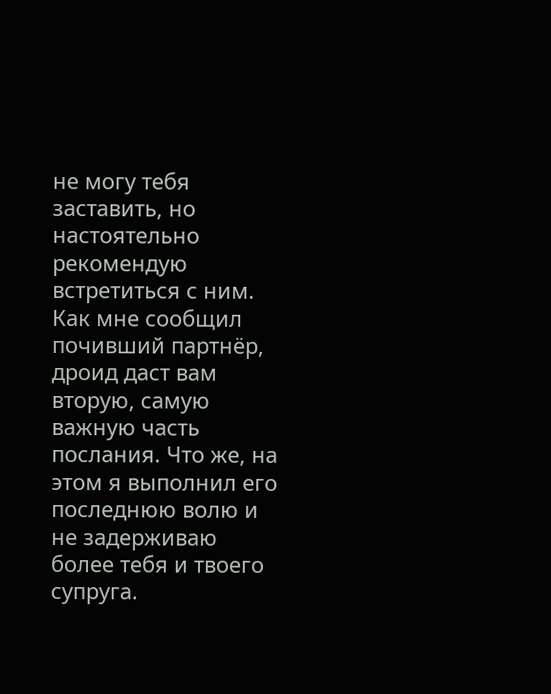не могу тебя заставить, но настоятельно рекомендую встретиться с ним. Как мне сообщил почивший партнёр, дроид даст вам вторую, самую важную часть послания. Что же, на этом я выполнил его последнюю волю и не задерживаю более тебя и твоего супруга.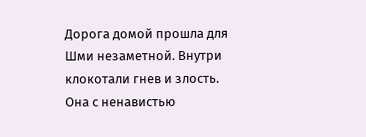Дорога домой прошла для Шми незаметной. Внутри клокотали гнев и злость. Она с ненавистью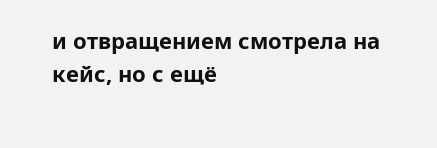и отвращением смотрела на кейс, но с ещё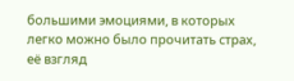большими эмоциями, в которых легко можно было прочитать страх, её взгляд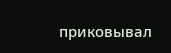приковывал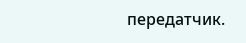передатчик.